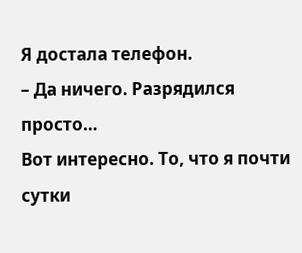Я достала телефон.
– Да ничего. Разрядился просто…
Вот интересно. То, что я почти сутки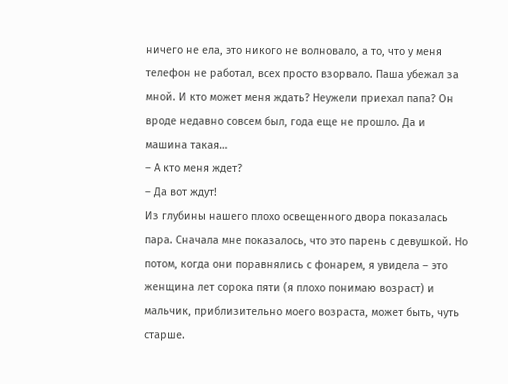ничего не ела, это никого не волновало, а то, что у меня телефон не работал, всех просто взорвало. Паша убежал за мной. И кто может меня ждать? Неужели приехал папа? Он вроде недавно совсем был, года еще не прошло. Да и машина такая…
– А кто меня ждет?
– Да вот ждут!
Из глубины нашего плохо освещенного двора показалась пара. Сначала мне показалось, что это парень с девушкой. Но потом, когда они поравнялись с фонарем, я увидела – это женщина лет сорока пяти (я плохо понимаю возраст) и мальчик, приблизительно моего возраста, может быть, чуть старше.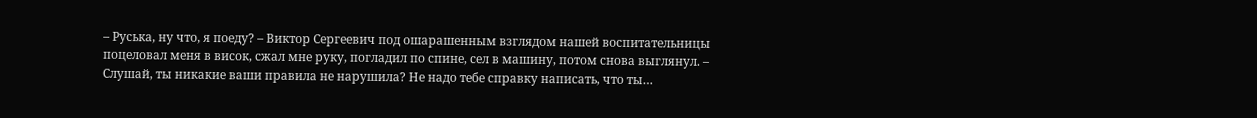– Руська, ну что, я поеду? – Виктор Сергеевич под ошарашенным взглядом нашей воспитательницы поцеловал меня в висок, сжал мне руку, погладил по спине, сел в машину, потом снова выглянул. – Слушай, ты никакие ваши правила не нарушила? Не надо тебе справку написать, что ты…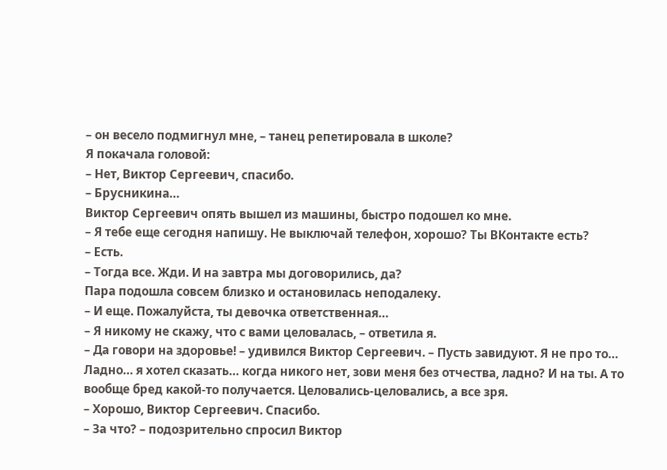– он весело подмигнул мне, – танец репетировала в школе?
Я покачала головой:
– Нет, Виктор Сергеевич, спасибо.
– Брусникина…
Виктор Сергеевич опять вышел из машины, быстро подошел ко мне.
– Я тебе еще сегодня напишу. Не выключай телефон, хорошо? Ты ВКонтакте есть?
– Есть.
– Тогда все. Жди. И на завтра мы договорились, да?
Пара подошла совсем близко и остановилась неподалеку.
– И еще. Пожалуйста, ты девочка ответственная…
– Я никому не скажу, что с вами целовалась, – ответила я.
– Да говори на здоровье! – удивился Виктор Сергеевич. – Пусть завидуют. Я не про то… Ладно… я хотел сказать… когда никого нет, зови меня без отчества, ладно? И на ты. А то вообще бред какой-то получается. Целовались-целовались, а все зря.
– Хорошо, Виктор Сергеевич. Спасибо.
– За что? – подозрительно спросил Виктор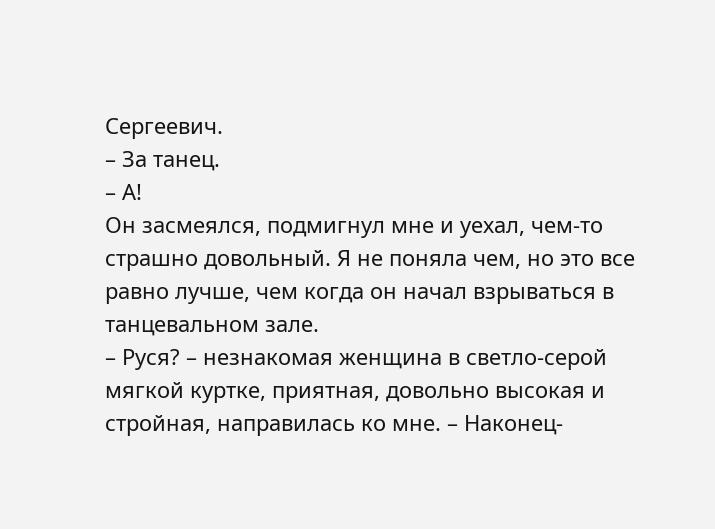Сергеевич.
– За танец.
– А!
Он засмеялся, подмигнул мне и уехал, чем-то страшно довольный. Я не поняла чем, но это все равно лучше, чем когда он начал взрываться в танцевальном зале.
– Руся? – незнакомая женщина в светло-серой мягкой куртке, приятная, довольно высокая и стройная, направилась ко мне. – Наконец-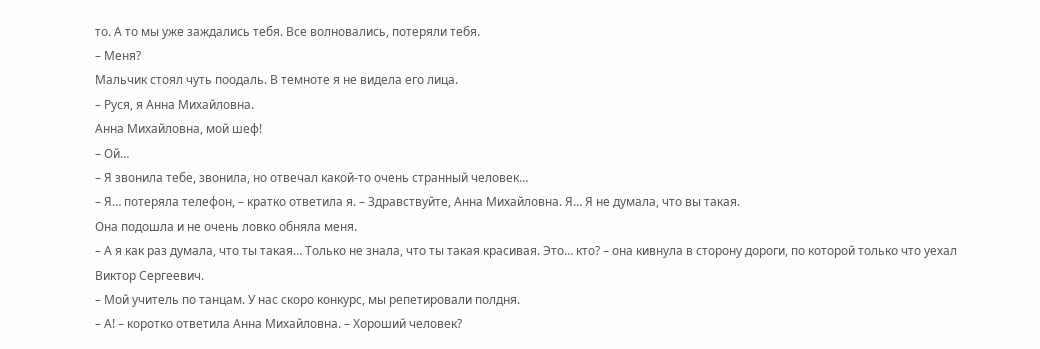то. А то мы уже заждались тебя. Все волновались, потеряли тебя.
– Меня?
Мальчик стоял чуть поодаль. В темноте я не видела его лица.
– Руся, я Анна Михайловна.
Анна Михайловна, мой шеф!
– Ой…
– Я звонила тебе, звонила, но отвечал какой-то очень странный человек…
– Я… потеряла телефон, – кратко ответила я. – Здравствуйте, Анна Михайловна. Я… Я не думала, что вы такая.
Она подошла и не очень ловко обняла меня.
– А я как раз думала, что ты такая… Только не знала, что ты такая красивая. Это… кто? – она кивнула в сторону дороги, по которой только что уехал Виктор Сергеевич.
– Мой учитель по танцам. У нас скоро конкурс, мы репетировали полдня.
– А! – коротко ответила Анна Михайловна. – Хороший человек?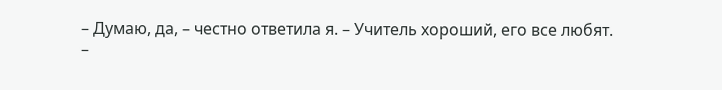– Думаю, да, – честно ответила я. – Учитель хороший, его все любят.
–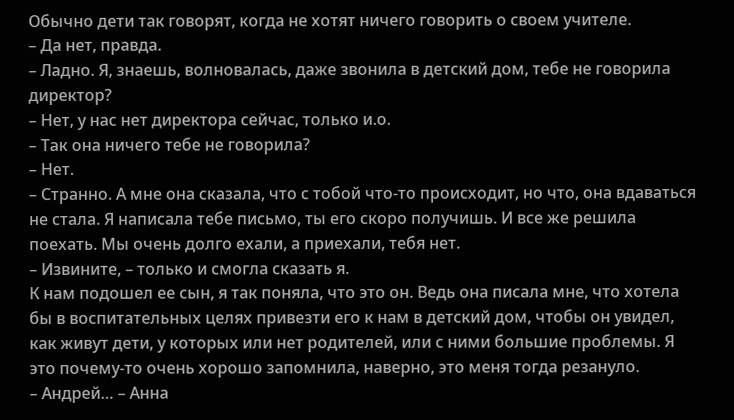Обычно дети так говорят, когда не хотят ничего говорить о своем учителе.
– Да нет, правда.
– Ладно. Я, знаешь, волновалась, даже звонила в детский дом, тебе не говорила директор?
– Нет, у нас нет директора сейчас, только и.о.
– Так она ничего тебе не говорила?
– Нет.
– Странно. А мне она сказала, что с тобой что-то происходит, но что, она вдаваться не стала. Я написала тебе письмо, ты его скоро получишь. И все же решила поехать. Мы очень долго ехали, а приехали, тебя нет.
– Извините, – только и смогла сказать я.
К нам подошел ее сын, я так поняла, что это он. Ведь она писала мне, что хотела бы в воспитательных целях привезти его к нам в детский дом, чтобы он увидел, как живут дети, у которых или нет родителей, или с ними большие проблемы. Я это почему-то очень хорошо запомнила, наверно, это меня тогда резануло.
– Андрей… – Анна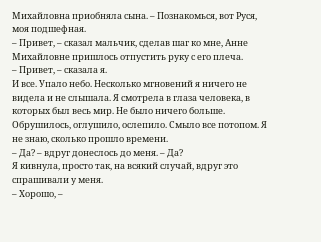Михайловна приобняла сына. – Познакомься, вот Руся, моя подшефная.
– Привет, – сказал мальчик, сделав шаг ко мне, Анне Михайловне пришлось отпустить руку с его плеча.
– Привет, – сказала я.
И все. Упало небо. Несколько мгновений я ничего не видела и не слышала. Я смотрела в глаза человека, в которых был весь мир. Не было ничего больше. Обрушилось, оглушило, ослепило. Смыло все потопом. Я не знаю, сколько прошло времени.
– Да? – вдруг донеслось до меня. – Да?
Я кивнула, просто так, на всякий случай, вдруг это спрашивали у меня.
– Хорошо, –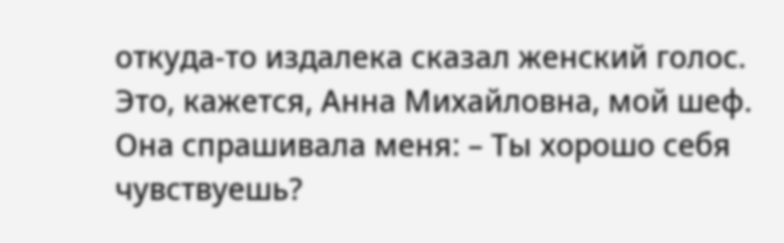откуда-то издалека сказал женский голос. Это, кажется, Анна Михайловна, мой шеф. Она спрашивала меня: – Ты хорошо себя чувствуешь?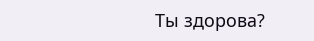Ты здорова?